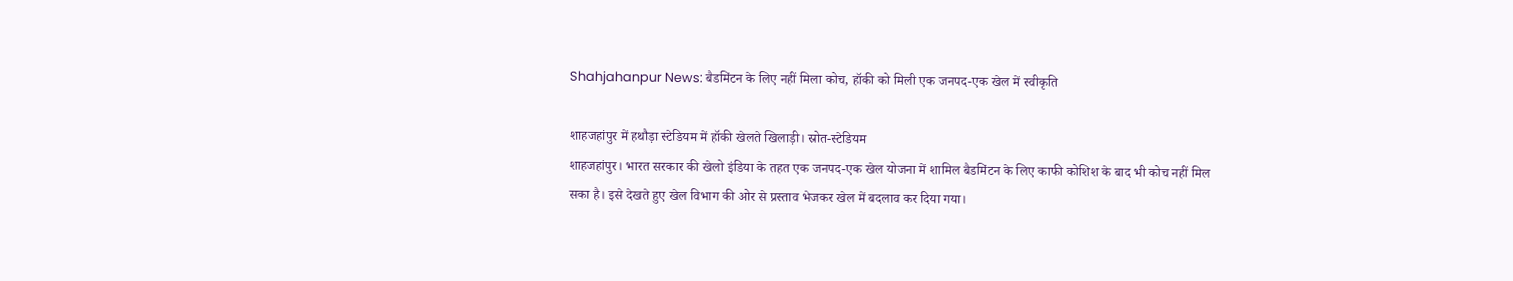Shahjahanpur News: बैडमिंटन के लिए नहीं मिला कोच, हॉकी को मिली एक जनपद-एक खेल में स्वीकृति

शाहजहांपुर में हथौड़ा स्टेडियम में हॉकी खेलते खिलाड़ी। स्रोत-स्टेडियम
शाहजहांपुर। भारत सरकार की खेलो इंडिया के तहत एक जनपद-एक खेल योजना में शामिल बैडमिंटन के लिए काफी कोशिश के बाद भी कोच नहीं मिल सका है। इसे देखते हुए खेल विभाग की ओर से प्रस्ताव भेजकर खेल में बदलाव कर दिया गया।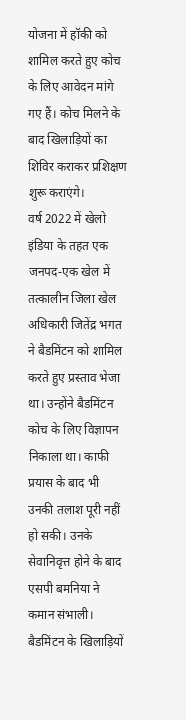योजना में हॉकी को शामिल करते हुए कोच के लिए आवेदन मांगे गए हैं। कोच मिलने के बाद खिलाड़ियों का शिविर कराकर प्रशिक्षण शुरू कराएंगे।
वर्ष 2022 में खेलो इंडिया के तहत एक जनपद-एक खेल में तत्कालीन जिला खेल अधिकारी जितेंद्र भगत ने बैडमिंटन को शामिल करते हुए प्रस्ताव भेजा था। उन्होंने बैडमिंटन कोच के लिए विज्ञापन निकाला था। काफी प्रयास के बाद भी उनकी तलाश पूरी नहीं हो सकी। उनके सेवानिवृत्त होने के बाद एसपी बमनिया ने कमान संभाली। बैडमिंटन के खिलाड़ियों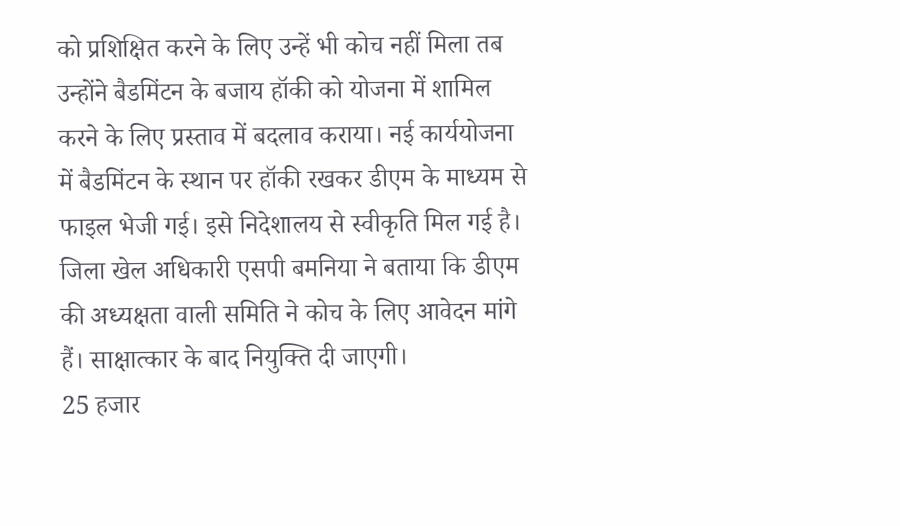को प्रशिक्षित करने के लिए उन्हें भी कोच नहीं मिला तब उन्होंने बैडमिंटन के बजाय हॉकी को योजना में शामिल करने के लिए प्रस्ताव में बदलाव कराया। नई कार्ययोजना में बैडमिंटन के स्थान पर हॉकी रखकर डीएम के माध्यम से फाइल भेजी गई। इसे निदेशालय से स्वीकृति मिल गई है। जिला खेल अधिकारी एसपी बमनिया ने बताया कि डीएम की अध्यक्षता वाली समिति ने कोच के लिए आवेदन मांगे हैं। साक्षात्कार के बाद नियुक्ति दी जाएगी।
25 हजार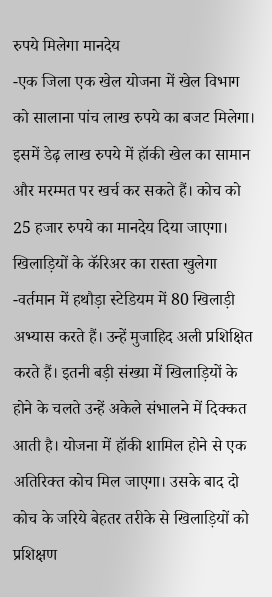रुपये मिलेगा मानदेय
-एक जिला एक खेल योजना में खेल विभाग को सालाना पांच लाख रुपये का बजट मिलेगा। इसमें डेढ़ लाख रुपये में हॉकी खेल का सामान और मरम्मत पर खर्च कर सकते हैं। कोच को 25 हजार रुपये का मानदेय दिया जाएगा।
खिलाड़ियों के कॅरिअर का रास्ता खुलेगा
-वर्तमान में हथौड़ा स्टेडियम में 80 खिलाड़ी अभ्यास करते हैं। उन्हें मुजाहिद अली प्रशिक्षित करते हैं। इतनी बड़ी संख्या में खिलाड़ियों के होने के चलते उन्हें अकेले संभालने में दिक्कत आती है। योजना में हॉकी शामिल होने से एक अतिरिक्त कोच मिल जाएगा। उसके बाद दो कोच के जरिये बेहतर तरीके से खिलाड़ियों को प्रशिक्षण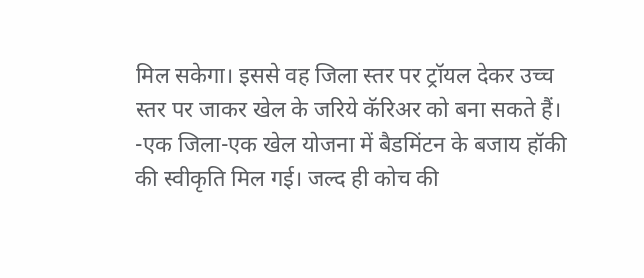मिल सकेगा। इससे वह जिला स्तर पर ट्रॉयल देकर उच्च स्तर पर जाकर खेल के जरिये कॅरिअर को बना सकते हैं।
-एक जिला-एक खेल योजना में बैडमिंटन के बजाय हॉकी की स्वीकृति मिल गई। जल्द ही कोच की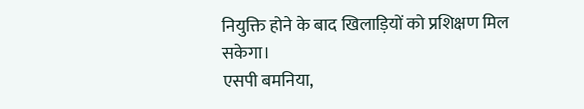नियुक्ति होने के बाद खिलाड़ियों को प्रशिक्षण मिल सकेगा।
एसपी बमनिया,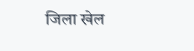जिला खेल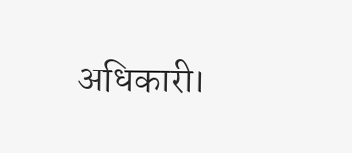अधिकारी।